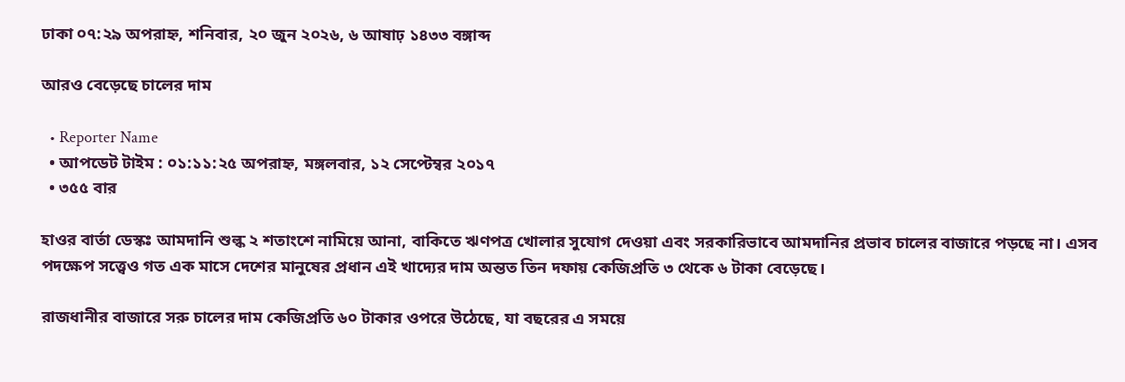ঢাকা ০৭:২৯ অপরাহ্ন, শনিবার, ২০ জুন ২০২৬, ৬ আষাঢ় ১৪৩৩ বঙ্গাব্দ

আরও বেড়েছে চালের দাম

  • Reporter Name
  • আপডেট টাইম : ০১:১১:২৫ অপরাহ্ন, মঙ্গলবার, ১২ সেপ্টেম্বর ২০১৭
  • ৩৫৫ বার

হাওর বার্তা ডেস্কঃ আমদানি শুল্ক ২ শতাংশে নামিয়ে আনা, বাকিতে ঋণপত্র খোলার সুযোগ দেওয়া এবং সরকারিভাবে আমদানির প্রভাব চালের বাজারে পড়ছে না। এসব পদক্ষেপ সত্ত্বেও গত এক মাসে দেশের মানুষের প্রধান এই খাদ্যের দাম অন্তত তিন দফায় কেজিপ্রতি ৩ থেকে ৬ টাকা বেড়েছে।

রাজধানীর বাজারে সরু চালের দাম কেজিপ্রতি ৬০ টাকার ওপরে উঠেছে, যা বছরের এ সময়ে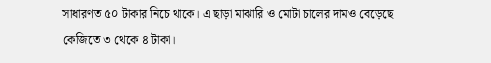সাধারণত ৫০ টাকার নিচে থাকে। এ ছাড়া মাঝারি ও মোটা চালের দামও বেড়েছে কেজিতে ৩ থেকে ৪ টাকা।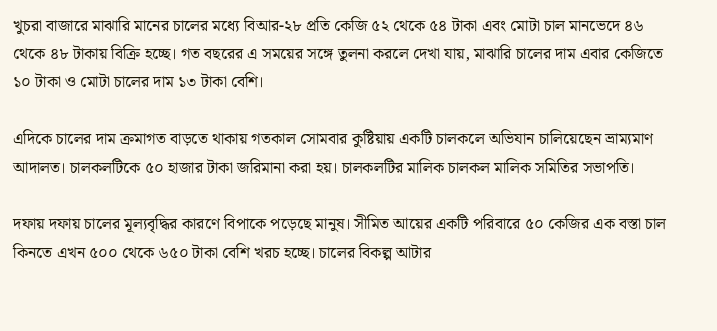খুচরা বাজারে মাঝারি মানের চালের মধ্যে বিআর-২৮ প্রতি কেজি ৫২ থেকে ৫৪ টাকা এবং মোটা চাল মানভেদে ৪৬ থেকে ৪৮ টাকায় বিক্রি হচ্ছে। গত বছরের এ সময়ের সঙ্গে তুলনা করলে দেখা যায়, মাঝারি চালের দাম এবার কেজিতে ১০ টাকা ও মোটা চালের দাম ১৩ টাকা বেশি।

এদিকে চালের দাম ক্রমাগত বাড়তে থাকায় গতকাল সোমবার কুষ্টিয়ায় একটি চালকলে অভিযান চালিয়েছেন ভ্রাম্যমাণ আদালত। চালকলটিকে ৫০ হাজার টাকা জরিমানা করা হয়। চালকলটির মালিক চালকল মালিক সমিতির সভাপতি।

দফায় দফায় চালের মূল্যবৃদ্ধির কারণে বিপাকে পড়েছে মানুষ। সীমিত আয়ের একটি পরিবারে ৫০ কেজির এক বস্তা চাল কিনতে এখন ৫০০ থেকে ৬৫০ টাকা বেশি খরচ হচ্ছে। চালের বিকল্প আটার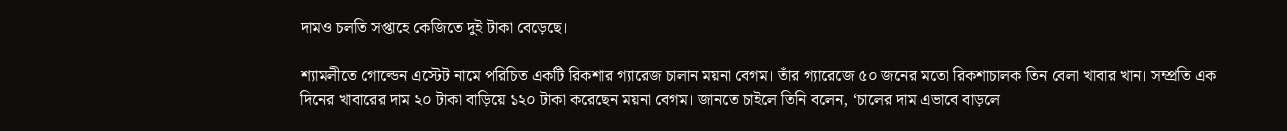দামও চলতি সপ্তাহে কেজিতে দুই টাকা বেড়েছে।

শ্যামলীতে গোল্ডেন এস্টেট নামে পরিচিত একটি রিকশার গ্যারেজ চালান ময়না বেগম। তাঁর গ্যারেজে ৫০ জনের মতো রিকশাচালক তিন বেলা খাবার খান। সম্প্রতি এক দিনের খাবারের দাম ২০ টাকা বাড়িয়ে ১২০ টাকা করেছেন ময়না বেগম। জানতে চাইলে তিনি বলেন, ‘চালের দাম এভাবে বাড়লে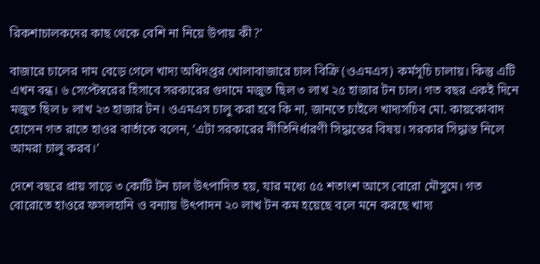রিকশাচালকদের কাছ থেকে বেশি না নিয়ে উপায় কী?’

বাজারে চালের দাম বেড়ে গেলে খাদ্য অধিদপ্তর খোলাবাজারে চাল বিক্রি (ওএমএস) কর্মসূচি চালায়। কিন্তু এটি এখন বন্ধ। ৬ সেপ্টেম্বরের হিসাবে সরকারের গুদামে মজুত ছিল ৩ লাখ ২৫ হাজার টন চাল। গত বছর একই দিনে মজুত ছিল ৮ লাখ ২৩ হাজার টন। ওএমএস চালু করা হবে কি না, জানতে চাইলে খাদ্যসচিব মো. কায়কোবাদ হোসেন গত রাতে হাওর বার্তাকে বলেন, ‘এটা সরকারের নীতিনির্ধারণী সিদ্ধান্তের বিষয়। সরকার সিদ্ধান্ত নিলে আমরা চালু করব।’

দেশে বছরে প্রায় সাড়ে ৩ কোটি টন চাল উৎপাদিত হয়, যার মধ্যে ৫৫ শতাংশ আসে বোরো মৌসুমে। গত বোরোতে হাওরে ফসলহানি ও বন্যায় উৎপাদন ২০ লাখ টন কম হয়েছে বলে মনে করছে খাদ্য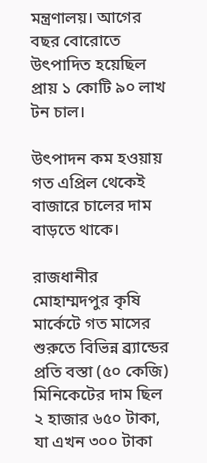মন্ত্রণালয়। আগের বছর বোরোতে উৎপাদিত হয়েছিল প্রায় ১ কোটি ৯০ লাখ টন চাল।

উৎপাদন কম হওয়ায় গত এপ্রিল থেকেই বাজারে চালের দাম বাড়তে থাকে।

রাজধানীর মোহাম্মদপুর কৃষি মার্কেটে গত মাসের শুরুতে বিভিন্ন ব্র্যান্ডের প্রতি বস্তা (৫০ কেজি) মিনিকেটের দাম ছিল ২ হাজার ৬৫০ টাকা, যা এখন ৩০০ টাকা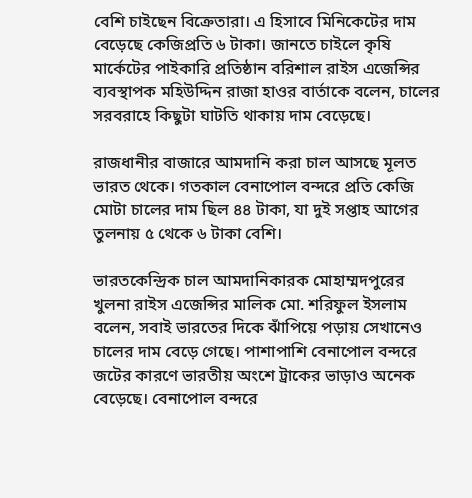বেশি চাইছেন বিক্রেতারা। এ হিসাবে মিনিকেটের দাম বেড়েছে কেজিপ্রতি ৬ টাকা। জানতে চাইলে কৃষি মার্কেটের পাইকারি প্রতিষ্ঠান বরিশাল রাইস এজেন্সির ব্যবস্থাপক মহিউদ্দিন রাজা হাওর বার্তাকে বলেন, চালের সরবরাহে কিছুটা ঘাটতি থাকায় দাম বেড়েছে।

রাজধানীর বাজারে আমদানি করা চাল আসছে মূলত ভারত থেকে। গতকাল বেনাপোল বন্দরে প্রতি কেজি মোটা চালের দাম ছিল ৪৪ টাকা, যা দুই সপ্তাহ আগের তুলনায় ৫ থেকে ৬ টাকা বেশি।

ভারতকেন্দ্রিক চাল আমদানিকারক মোহাম্মদপুরের খুলনা রাইস এজেন্সির মালিক মো. শরিফুল ইসলাম বলেন, সবাই ভারতের দিকে ঝাঁপিয়ে পড়ায় সেখানেও চালের দাম বেড়ে গেছে। পাশাপাশি বেনাপোল বন্দরে জটের কারণে ভারতীয় অংশে ট্রাকের ভাড়াও অনেক বেড়েছে। বেনাপোল বন্দরে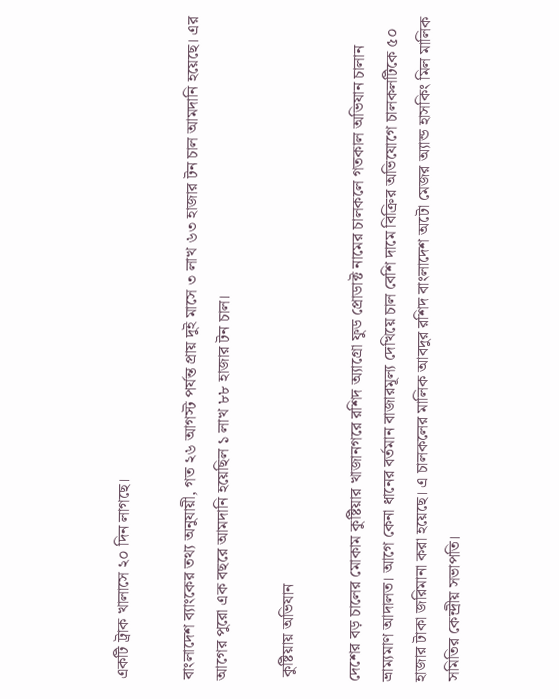একটি ট্রাক খালাসে ২০ দিন লাগছে।

বাংলাদেশ ব্যাংকের তথ্য অনুযায়ী, গত ২৬ আগস্ট পর্যন্ত প্রায় দুই মাসে ৩ লাখ ৬৩ হাজার টন চাল আমদানি হয়েছে। এর আগের পুরো এক বছরে আমদানি হয়েছিল ১ লাখ ৮৮ হাজার টন চাল।

 কুষ্টিয়ায় অভিযান

দেশের বড় চালের মোকাম কুষ্টিয়ার খাজানগরে রশিদ অ্যাগ্রো ফুড প্রোডাক্ট নামের চালকলে গতকাল অভিযান চালান ভ্রাম্যমাণ আদালত। আগে কেনা ধানের বর্তমান বাজারমূল্য দেখিয়ে চাল বেশি দামে বিক্রির অভিযোগে চালকলটিকে ৫০ হাজার টাকা জরিমানা করা হয়েছে। এ চালকলের মালিক আবদুর রশিদ বাংলাদেশ অটো মেজর অ্যান্ড হাসকিং মিল মালিক সমিতির কেন্দ্রীয় সভাপতি।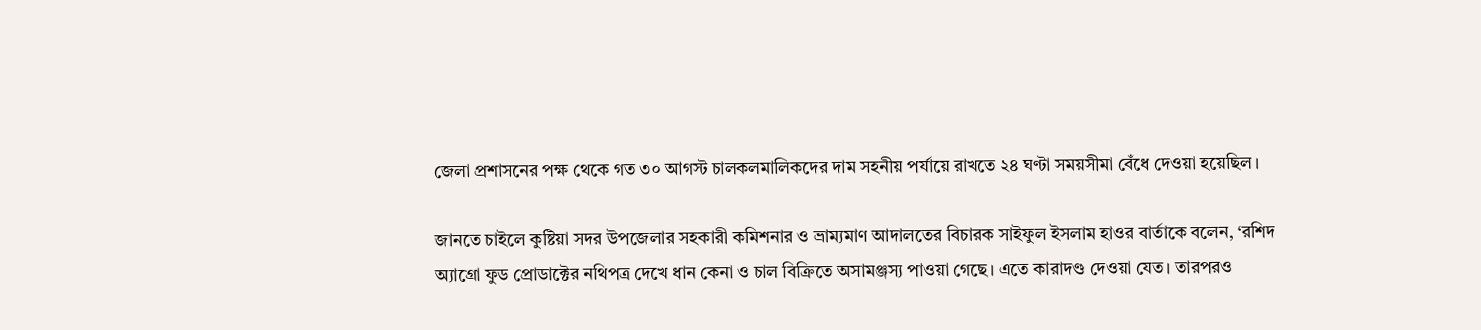জেলা প্রশাসনের পক্ষ থেকে গত ৩০ আগস্ট চালকলমালিকদের দাম সহনীয় পর্যায়ে রাখতে ২৪ ঘণ্টা সময়সীমা বেঁধে দেওয়া হয়েছিল।

জানতে চাইলে কুষ্টিয়া সদর উপজেলার সহকারী কমিশনার ও ভ্রাম্যমাণ আদালতের বিচারক সাইফুল ইসলাম হাওর বার্তাকে বলেন, ‘রশিদ অ্যাগ্রো ফুড প্রোডাক্টের নথিপত্র দেখে ধান কেনা ও চাল বিক্রিতে অসামঞ্জস্য পাওয়া গেছে। এতে কারাদণ্ড দেওয়া যেত। তারপরও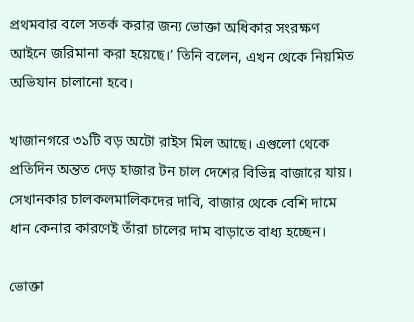প্রথমবার বলে সতর্ক করার জন্য ভোক্তা অধিকার সংরক্ষণ আইনে জরিমানা করা হয়েছে।’ তিনি বলেন, এখন থেকে নিয়মিত অভিযান চালানো হবে।

খাজানগরে ৩১টি বড় অটো রাইস মিল আছে। এগুলো থেকে প্রতিদিন অন্তত দেড় হাজার টন চাল দেশের বিভিন্ন বাজারে যায়। সেখানকার চালকলমালিকদের দাবি, বাজার থেকে বেশি দামে ধান কেনার কারণেই তাঁরা চালের দাম বাড়াতে বাধ্য হচ্ছেন।

ভোক্তা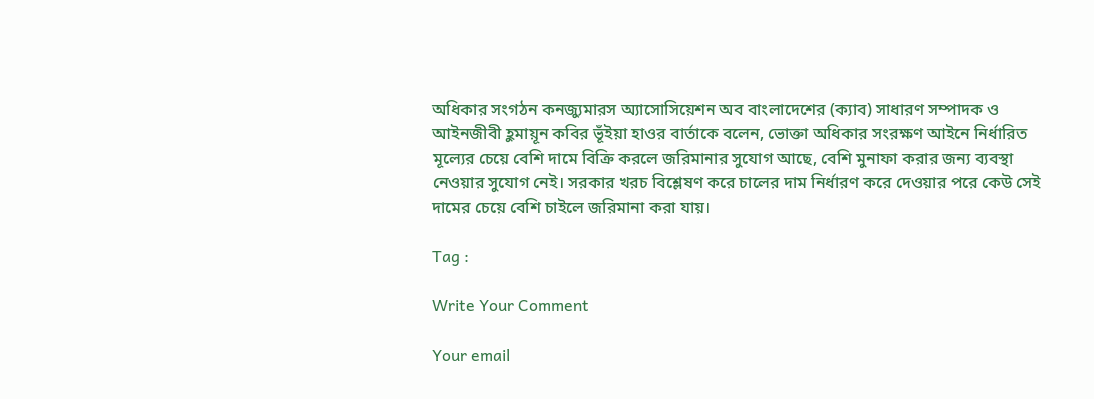অধিকার সংগঠন কনজ্যুমারস অ্যাসোসিয়েশন অব বাংলাদেশের (ক্যাব) সাধারণ সম্পাদক ও আইনজীবী হ‌ুমায়ূন কবির ভূঁইয়া হাওর বার্তাকে বলেন, ভোক্তা অধিকার সংরক্ষণ আইনে নির্ধারিত মূল্যের চেয়ে বেশি দামে বিক্রি করলে জরিমানার সুযোগ আছে, বেশি মুনাফা করার জন্য ব্যবস্থা নেওয়ার সুযোগ নেই। সরকার খরচ বিশ্লেষণ করে চালের দাম নির্ধারণ করে দেওয়ার পরে কেউ সেই দামের চেয়ে বেশি চাইলে জরিমানা করা যায়।

Tag :

Write Your Comment

Your email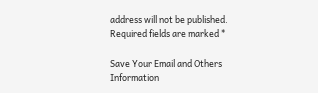address will not be published. Required fields are marked *

Save Your Email and Others Information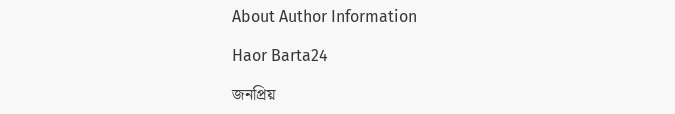About Author Information

Haor Barta24

জনপ্রিয়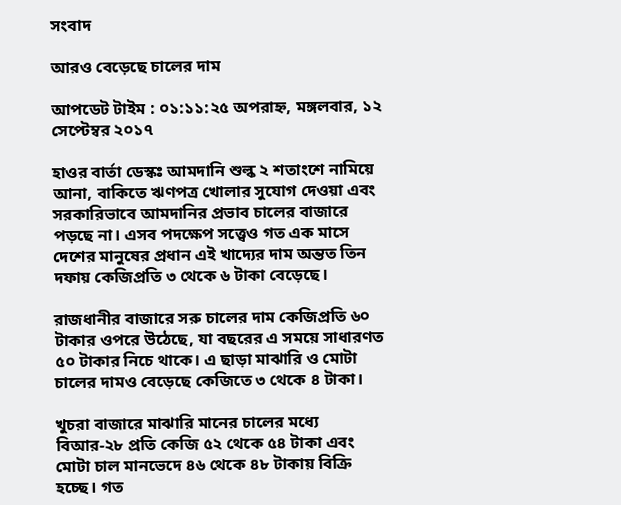সংবাদ

আরও বেড়েছে চালের দাম

আপডেট টাইম : ০১:১১:২৫ অপরাহ্ন, মঙ্গলবার, ১২ সেপ্টেম্বর ২০১৭

হাওর বার্তা ডেস্কঃ আমদানি শুল্ক ২ শতাংশে নামিয়ে আনা, বাকিতে ঋণপত্র খোলার সুযোগ দেওয়া এবং সরকারিভাবে আমদানির প্রভাব চালের বাজারে পড়ছে না। এসব পদক্ষেপ সত্ত্বেও গত এক মাসে দেশের মানুষের প্রধান এই খাদ্যের দাম অন্তত তিন দফায় কেজিপ্রতি ৩ থেকে ৬ টাকা বেড়েছে।

রাজধানীর বাজারে সরু চালের দাম কেজিপ্রতি ৬০ টাকার ওপরে উঠেছে, যা বছরের এ সময়ে সাধারণত ৫০ টাকার নিচে থাকে। এ ছাড়া মাঝারি ও মোটা চালের দামও বেড়েছে কেজিতে ৩ থেকে ৪ টাকা।

খুচরা বাজারে মাঝারি মানের চালের মধ্যে বিআর-২৮ প্রতি কেজি ৫২ থেকে ৫৪ টাকা এবং মোটা চাল মানভেদে ৪৬ থেকে ৪৮ টাকায় বিক্রি হচ্ছে। গত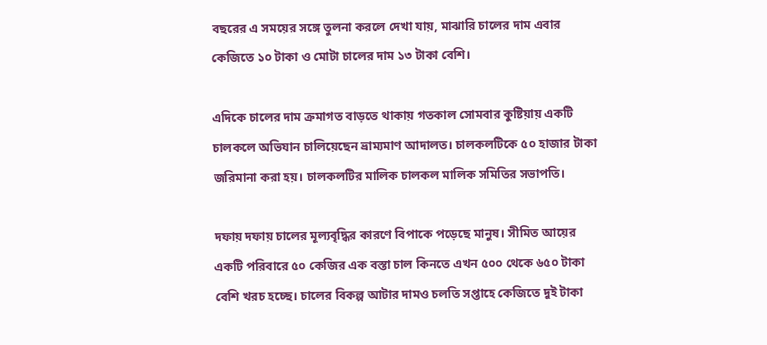বছরের এ সময়ের সঙ্গে তুলনা করলে দেখা যায়, মাঝারি চালের দাম এবার কেজিতে ১০ টাকা ও মোটা চালের দাম ১৩ টাকা বেশি।

এদিকে চালের দাম ক্রমাগত বাড়তে থাকায় গতকাল সোমবার কুষ্টিয়ায় একটি চালকলে অভিযান চালিয়েছেন ভ্রাম্যমাণ আদালত। চালকলটিকে ৫০ হাজার টাকা জরিমানা করা হয়। চালকলটির মালিক চালকল মালিক সমিতির সভাপতি।

দফায় দফায় চালের মূল্যবৃদ্ধির কারণে বিপাকে পড়েছে মানুষ। সীমিত আয়ের একটি পরিবারে ৫০ কেজির এক বস্তা চাল কিনতে এখন ৫০০ থেকে ৬৫০ টাকা বেশি খরচ হচ্ছে। চালের বিকল্প আটার দামও চলতি সপ্তাহে কেজিতে দুই টাকা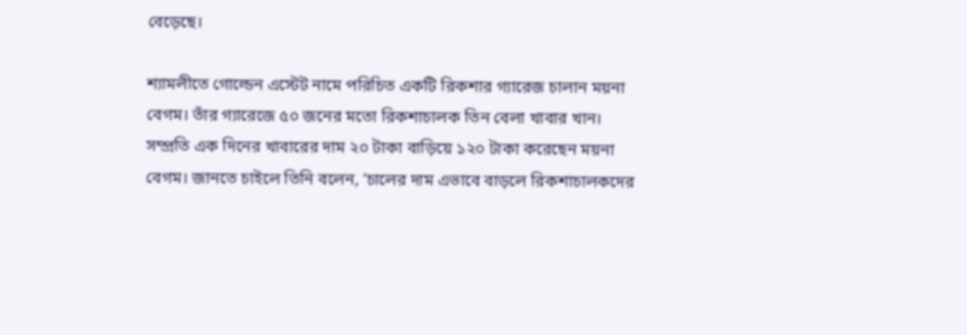বেড়েছে।

শ্যামলীতে গোল্ডেন এস্টেট নামে পরিচিত একটি রিকশার গ্যারেজ চালান ময়না বেগম। তাঁর গ্যারেজে ৫০ জনের মতো রিকশাচালক তিন বেলা খাবার খান। সম্প্রতি এক দিনের খাবারের দাম ২০ টাকা বাড়িয়ে ১২০ টাকা করেছেন ময়না বেগম। জানতে চাইলে তিনি বলেন, ‘চালের দাম এভাবে বাড়লে রিকশাচালকদের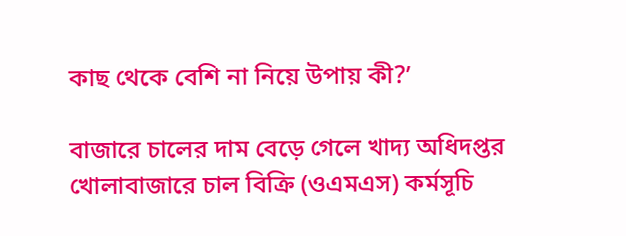কাছ থেকে বেশি না নিয়ে উপায় কী?’

বাজারে চালের দাম বেড়ে গেলে খাদ্য অধিদপ্তর খোলাবাজারে চাল বিক্রি (ওএমএস) কর্মসূচি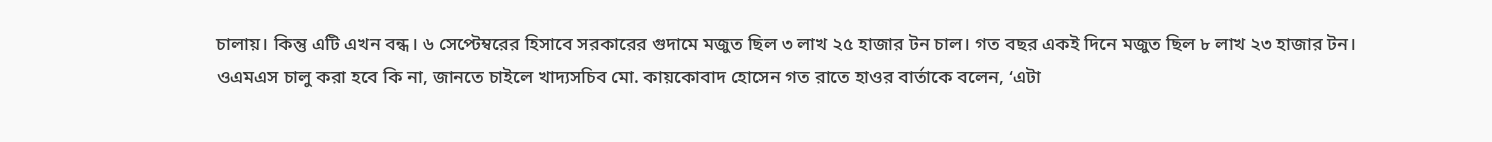চালায়। কিন্তু এটি এখন বন্ধ। ৬ সেপ্টেম্বরের হিসাবে সরকারের গুদামে মজুত ছিল ৩ লাখ ২৫ হাজার টন চাল। গত বছর একই দিনে মজুত ছিল ৮ লাখ ২৩ হাজার টন। ওএমএস চালু করা হবে কি না, জানতে চাইলে খাদ্যসচিব মো. কায়কোবাদ হোসেন গত রাতে হাওর বার্তাকে বলেন, ‘এটা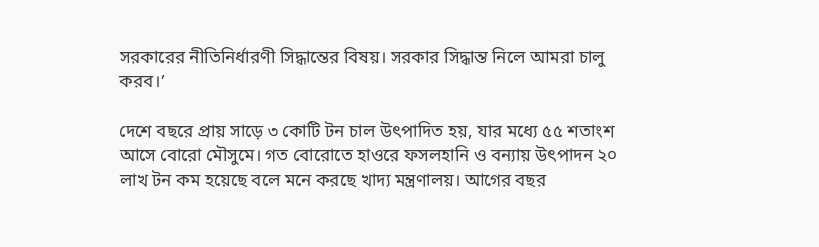সরকারের নীতিনির্ধারণী সিদ্ধান্তের বিষয়। সরকার সিদ্ধান্ত নিলে আমরা চালু করব।’

দেশে বছরে প্রায় সাড়ে ৩ কোটি টন চাল উৎপাদিত হয়, যার মধ্যে ৫৫ শতাংশ আসে বোরো মৌসুমে। গত বোরোতে হাওরে ফসলহানি ও বন্যায় উৎপাদন ২০ লাখ টন কম হয়েছে বলে মনে করছে খাদ্য মন্ত্রণালয়। আগের বছর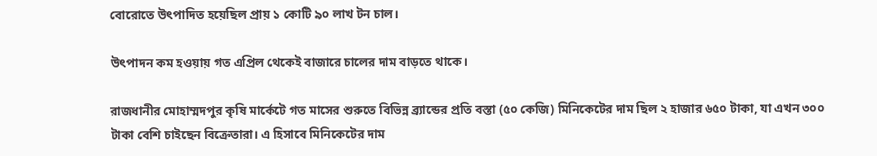বোরোতে উৎপাদিত হয়েছিল প্রায় ১ কোটি ৯০ লাখ টন চাল।

উৎপাদন কম হওয়ায় গত এপ্রিল থেকেই বাজারে চালের দাম বাড়তে থাকে।

রাজধানীর মোহাম্মদপুর কৃষি মার্কেটে গত মাসের শুরুতে বিভিন্ন ব্র্যান্ডের প্রতি বস্তা (৫০ কেজি) মিনিকেটের দাম ছিল ২ হাজার ৬৫০ টাকা, যা এখন ৩০০ টাকা বেশি চাইছেন বিক্রেতারা। এ হিসাবে মিনিকেটের দাম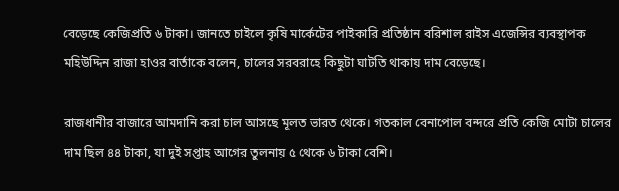বেড়েছে কেজিপ্রতি ৬ টাকা। জানতে চাইলে কৃষি মার্কেটের পাইকারি প্রতিষ্ঠান বরিশাল রাইস এজেন্সির ব্যবস্থাপক মহিউদ্দিন রাজা হাওর বার্তাকে বলেন, চালের সরবরাহে কিছুটা ঘাটতি থাকায় দাম বেড়েছে।

রাজধানীর বাজারে আমদানি করা চাল আসছে মূলত ভারত থেকে। গতকাল বেনাপোল বন্দরে প্রতি কেজি মোটা চালের দাম ছিল ৪৪ টাকা, যা দুই সপ্তাহ আগের তুলনায় ৫ থেকে ৬ টাকা বেশি।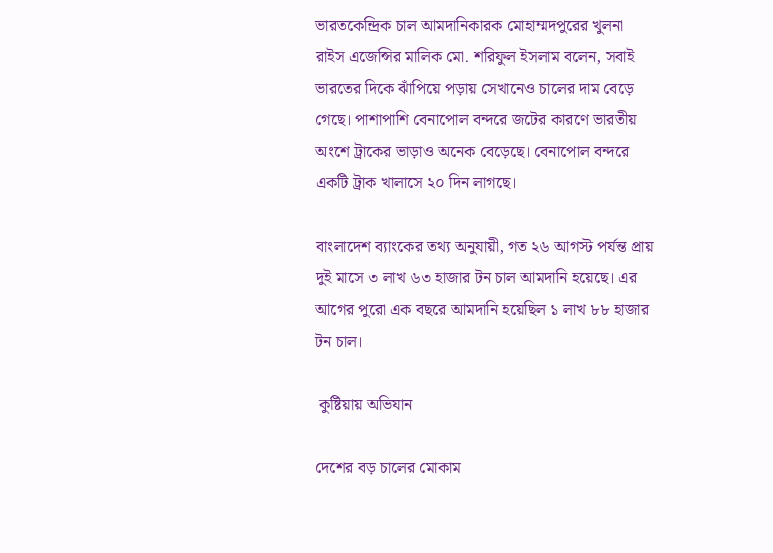ভারতকেন্দ্রিক চাল আমদানিকারক মোহাম্মদপুরের খুলনা রাইস এজেন্সির মালিক মো. শরিফুল ইসলাম বলেন, সবাই ভারতের দিকে ঝাঁপিয়ে পড়ায় সেখানেও চালের দাম বেড়ে গেছে। পাশাপাশি বেনাপোল বন্দরে জটের কারণে ভারতীয় অংশে ট্রাকের ভাড়াও অনেক বেড়েছে। বেনাপোল বন্দরে একটি ট্রাক খালাসে ২০ দিন লাগছে।

বাংলাদেশ ব্যাংকের তথ্য অনুযায়ী, গত ২৬ আগস্ট পর্যন্ত প্রায় দুই মাসে ৩ লাখ ৬৩ হাজার টন চাল আমদানি হয়েছে। এর আগের পুরো এক বছরে আমদানি হয়েছিল ১ লাখ ৮৮ হাজার টন চাল।

 কুষ্টিয়ায় অভিযান

দেশের বড় চালের মোকাম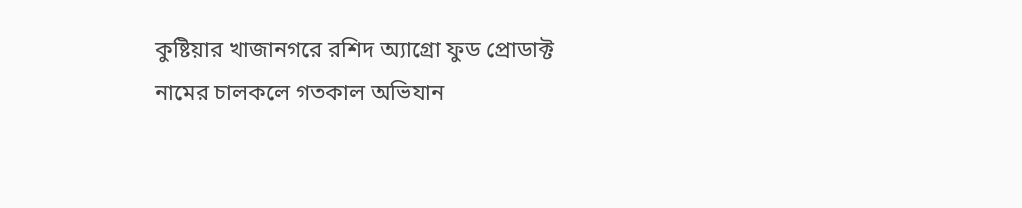কুষ্টিয়ার খাজানগরে রশিদ অ্যাগ্রো ফুড প্রোডাক্ট নামের চালকলে গতকাল অভিযান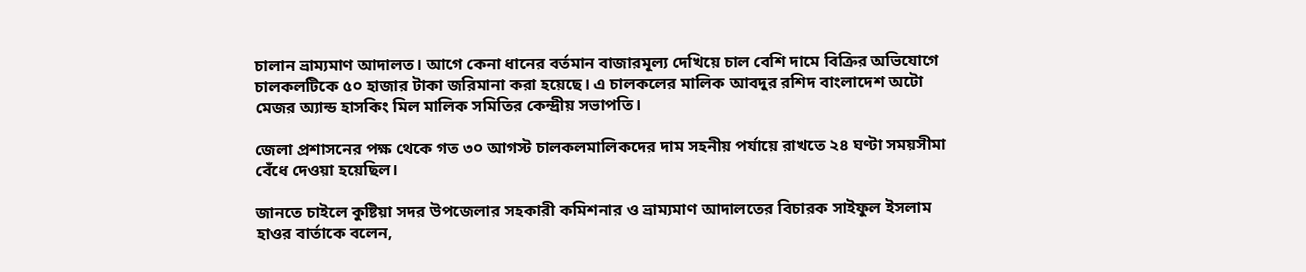চালান ভ্রাম্যমাণ আদালত। আগে কেনা ধানের বর্তমান বাজারমূল্য দেখিয়ে চাল বেশি দামে বিক্রির অভিযোগে চালকলটিকে ৫০ হাজার টাকা জরিমানা করা হয়েছে। এ চালকলের মালিক আবদুর রশিদ বাংলাদেশ অটো মেজর অ্যান্ড হাসকিং মিল মালিক সমিতির কেন্দ্রীয় সভাপতি।

জেলা প্রশাসনের পক্ষ থেকে গত ৩০ আগস্ট চালকলমালিকদের দাম সহনীয় পর্যায়ে রাখতে ২৪ ঘণ্টা সময়সীমা বেঁধে দেওয়া হয়েছিল।

জানতে চাইলে কুষ্টিয়া সদর উপজেলার সহকারী কমিশনার ও ভ্রাম্যমাণ আদালতের বিচারক সাইফুল ইসলাম হাওর বার্তাকে বলেন,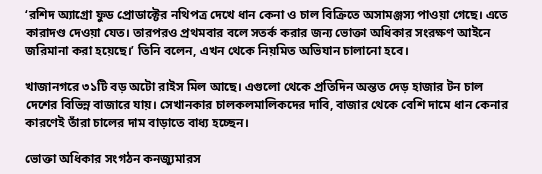‘রশিদ অ্যাগ্রো ফুড প্রোডাক্টের নথিপত্র দেখে ধান কেনা ও চাল বিক্রিতে অসামঞ্জস্য পাওয়া গেছে। এতে কারাদণ্ড দেওয়া যেত। তারপরও প্রথমবার বলে সতর্ক করার জন্য ভোক্তা অধিকার সংরক্ষণ আইনে জরিমানা করা হয়েছে।’ তিনি বলেন, এখন থেকে নিয়মিত অভিযান চালানো হবে।

খাজানগরে ৩১টি বড় অটো রাইস মিল আছে। এগুলো থেকে প্রতিদিন অন্তত দেড় হাজার টন চাল দেশের বিভিন্ন বাজারে যায়। সেখানকার চালকলমালিকদের দাবি, বাজার থেকে বেশি দামে ধান কেনার কারণেই তাঁরা চালের দাম বাড়াতে বাধ্য হচ্ছেন।

ভোক্তা অধিকার সংগঠন কনজ্যুমারস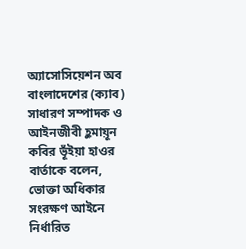অ্যাসোসিয়েশন অব বাংলাদেশের (ক্যাব) সাধারণ সম্পাদক ও আইনজীবী হ‌ুমায়ূন কবির ভূঁইয়া হাওর বার্তাকে বলেন, ভোক্তা অধিকার সংরক্ষণ আইনে নির্ধারিত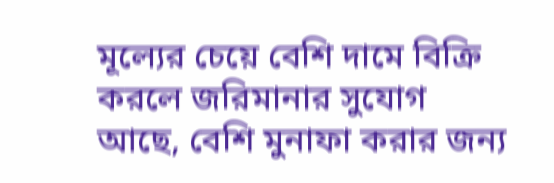মূল্যের চেয়ে বেশি দামে বিক্রি করলে জরিমানার সুযোগ আছে, বেশি মুনাফা করার জন্য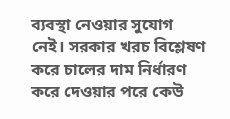ব্যবস্থা নেওয়ার সুযোগ নেই। সরকার খরচ বিশ্লেষণ করে চালের দাম নির্ধারণ করে দেওয়ার পরে কেউ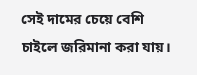সেই দামের চেয়ে বেশি চাইলে জরিমানা করা যায়।